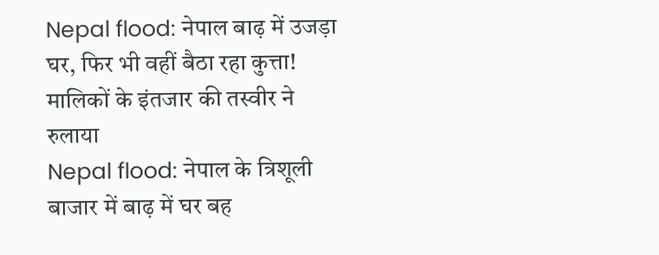Nepal flood: नेपाल बाढ़ में उजड़ा घर, फिर भी वहीं बैठा रहा कुत्ता! मालिकों के इंतजार की तस्वीर ने रुलाया
Nepal flood: नेपाल के त्रिशूली बाजार में बाढ़ में घर बह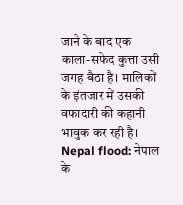जाने के बाद एक काला-सफेद कुत्ता उसी जगह बैठा है। मालिकों के इंतजार में उसकी वफादारी की कहानी भावुक कर रही है।
Nepal flood: नेपाल के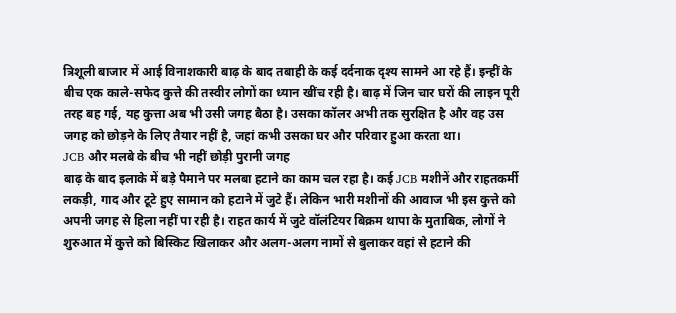त्रिशूली बाजार में आई विनाशकारी बाढ़ के बाद तबाही के कई दर्दनाक दृश्य सामने आ रहे हैं। इन्हीं के बीच एक काले-सफेद कुत्ते की तस्वीर लोगों का ध्यान खींच रही है। बाढ़ में जिन चार घरों की लाइन पूरी तरह बह गई, यह कुत्ता अब भी उसी जगह बैठा है। उसका कॉलर अभी तक सुरक्षित है और वह उस जगह को छोड़ने के लिए तैयार नहीं है, जहां कभी उसका घर और परिवार हुआ करता था।
JCB और मलबे के बीच भी नहीं छोड़ी पुरानी जगह
बाढ़ के बाद इलाके में बड़े पैमाने पर मलबा हटाने का काम चल रहा है। कई JCB मशीनें और राहतकर्मी लकड़ी, गाद और टूटे हुए सामान को हटाने में जुटे हैं। लेकिन भारी मशीनों की आवाज भी इस कुत्ते को अपनी जगह से हिला नहीं पा रही है। राहत कार्य में जुटे वॉलंटियर बिक्रम थापा के मुताबिक, लोगों ने शुरुआत में कुत्ते को बिस्किट खिलाकर और अलग-अलग नामों से बुलाकर वहां से हटाने की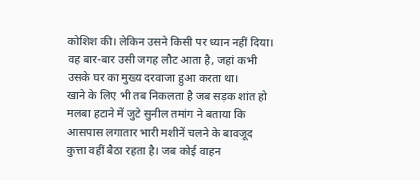कोशिश की। लेकिन उसने किसी पर ध्यान नहीं दिया। वह बार-बार उसी जगह लौट आता है, जहां कभी उसके घर का मुख्य दरवाजा हुआ करता था।
खाने के लिए भी तब निकलता है जब सड़क शांत हो
मलबा हटाने में जुटे सुनील तमांग ने बताया कि आसपास लगातार भारी मशीनें चलने के बावजूद कुत्ता वहीं बैठा रहता है। जब कोई वाहन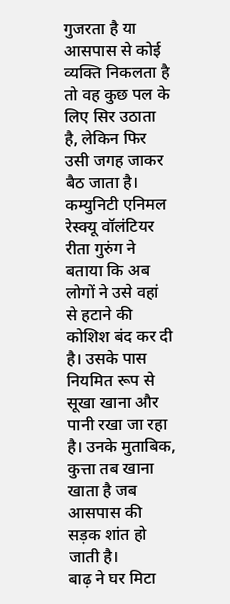गुजरता है या आसपास से कोई व्यक्ति निकलता है तो वह कुछ पल के लिए सिर उठाता है, लेकिन फिर उसी जगह जाकर बैठ जाता है। कम्युनिटी एनिमल रेस्क्यू वॉलंटियर रीता गुरुंग ने बताया कि अब लोगों ने उसे वहां से हटाने की कोशिश बंद कर दी है। उसके पास नियमित रूप से सूखा खाना और पानी रखा जा रहा है। उनके मुताबिक, कुत्ता तब खाना खाता है जब आसपास की सड़क शांत हो जाती है।
बाढ़ ने घर मिटा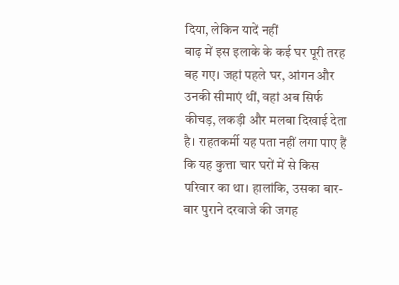दिया, लेकिन यादें नहीं
बाढ़ में इस इलाके के कई घर पूरी तरह बह गए। जहां पहले घर, आंगन और उनकी सीमाएं थीं, वहां अब सिर्फ कीचड़, लकड़ी और मलबा दिखाई देता है। राहतकर्मी यह पता नहीं लगा पाए हैं कि यह कुत्ता चार घरों में से किस परिवार का था। हालांकि, उसका बार-बार पुराने दरवाजे की जगह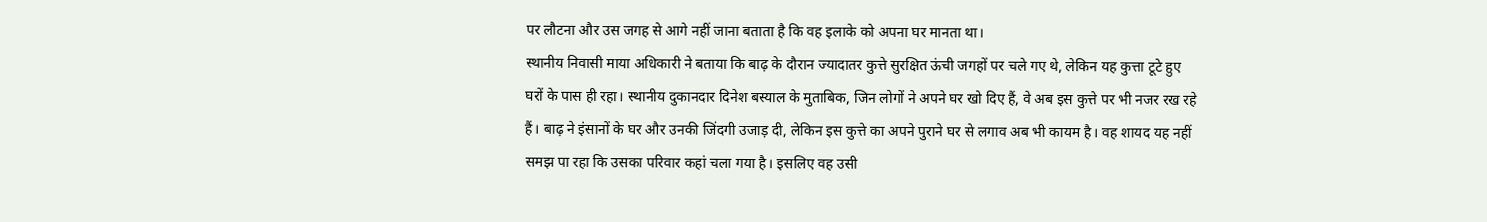पर लौटना और उस जगह से आगे नहीं जाना बताता है कि वह इलाके को अपना घर मानता था।
स्थानीय निवासी माया अधिकारी ने बताया कि बाढ़ के दौरान ज्यादातर कुत्ते सुरक्षित ऊंची जगहों पर चले गए थे, लेकिन यह कुत्ता टूटे हुए घरों के पास ही रहा। स्थानीय दुकानदार दिनेश बस्याल के मुताबिक, जिन लोगों ने अपने घर खो दिए हैं, वे अब इस कुत्ते पर भी नजर रख रहे हैं। बाढ़ ने इंसानों के घर और उनकी जिंदगी उजाड़ दी, लेकिन इस कुत्ते का अपने पुराने घर से लगाव अब भी कायम है। वह शायद यह नहीं समझ पा रहा कि उसका परिवार कहां चला गया है। इसलिए वह उसी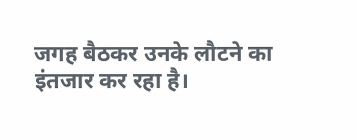जगह बैठकर उनके लौटने का इंतजार कर रहा है।